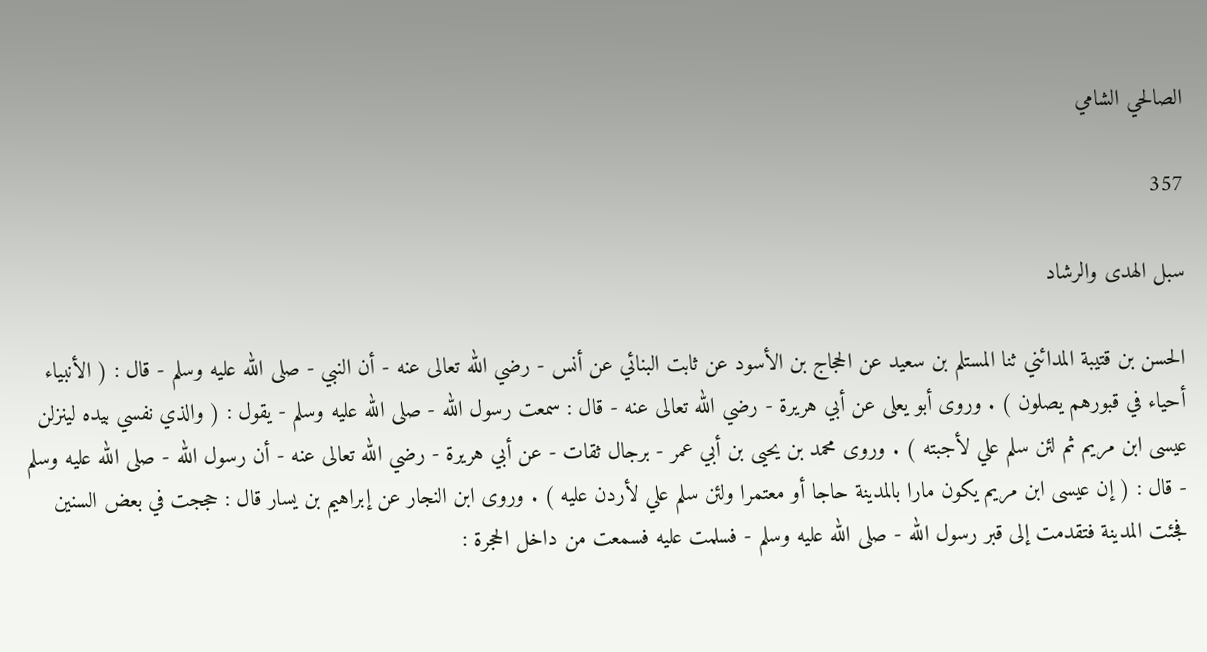الصالحي الشامي

357

سبل الهدى والرشاد

الحسن بن قتيبة المدائني ثنا المستلم بن سعيد عن الحجاج بن الأسود عن ثابت البنائي عن أنس - رضي الله تعالى عنه - أن النبي - صلى الله عليه وسلم - قال : ( الأنبياء أحياء في قبورهم يصلون ) . وروى أبو يعلى عن أبي هريرة - رضي الله تعالى عنه - قال : سمعت رسول الله - صلى الله عليه وسلم - يقول : ( والذي نفسي بيده لينزلن عيسى ابن مريم ثم لئن سلم علي لأجبته ) . وروى محمد بن يحيى بن أبي عمر - برجال ثقات - عن أبي هريرة - رضي الله تعالى عنه - أن رسول الله - صلى الله عليه وسلم - قال : ( إن عيسى ابن مريم يكون مارا بالمدينة حاجا أو معتمرا ولئن سلم علي لأردن عليه ) . وروى ابن النجار عن إبراهيم بن يسار قال : حججت في بعض السنين فجئت المدينة فتقدمت إلى قبر رسول الله - صلى الله عليه وسلم - فسلمت عليه فسمعت من داخل الحجرة :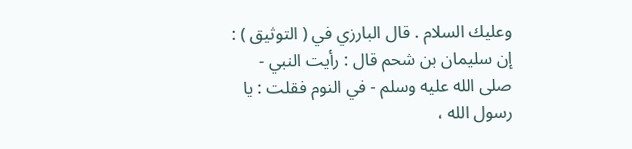وعليك السلام . قال البارزي في ( التوثيق ) : إن سليمان بن شحم قال : رأيت النبي - صلى الله عليه وسلم - في النوم فقلت : يا رسول الله ،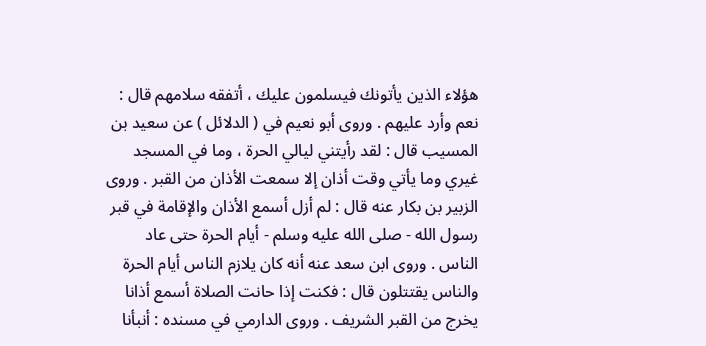هؤلاء الذين يأتونك فيسلمون عليك ، أتفقه سلامهم قال : نعم وأرد عليهم . وروى أبو نعيم في ( الدلائل ) عن سعيد بن المسيب قال : لقد رأيتني ليالي الحرة ، وما في المسجد غيري وما يأتي وقت أذان إلا سمعت الأذان من القبر . وروى الزبير بن بكار عنه قال : لم أزل أسمع الأذان والإقامة في قبر رسول الله - صلى الله عليه وسلم - أيام الحرة حتى عاد الناس . وروى ابن سعد عنه أنه كان يلازم الناس أيام الحرة والناس يقتتلون قال : فكنت إذا حانت الصلاة أسمع أذانا يخرج من القبر الشريف . وروى الدارمي في مسنده : أنبأنا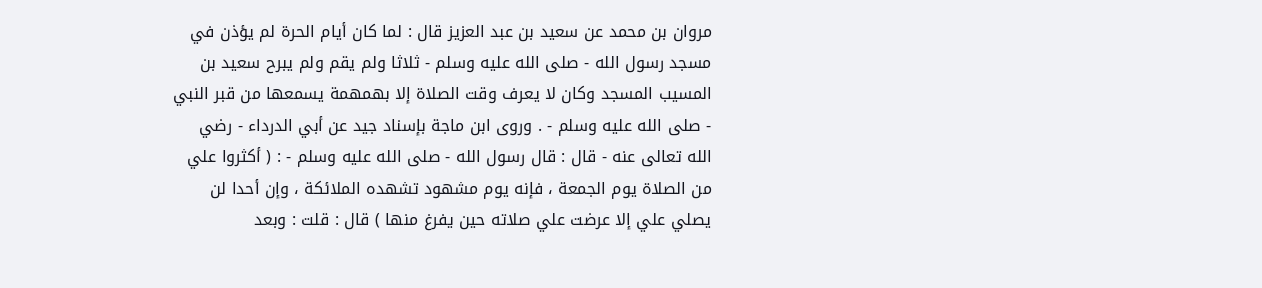مروان بن محمد عن سعيد بن عبد العزيز قال : لما كان أيام الحرة لم يؤذن في مسجد رسول الله - صلى الله عليه وسلم - ثلاثا ولم يقم ولم يبرح سعيد بن المسيب المسجد وكان لا يعرف وقت الصلاة إلا بهمهمة يسمعها من قبر النبي - صلى الله عليه وسلم - . وروى ابن ماجة بإسناد جيد عن أبي الدرداء - رضي الله تعالى عنه - قال : قال رسول الله - صلى الله عليه وسلم - : ( أكثروا علي من الصلاة يوم الجمعة ، فإنه يوم مشهود تشهده الملائكة ، وإن أحدا لن يصلي علي إلا عرضت علي صلاته حين يفرغ منها ) قال : قلت : وبعد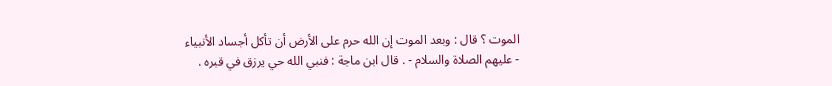الموت ؟ قال : وبعد الموت إن الله حرم على الأرض أن تأكل أجساد الأنبياء - عليهم الصلاة والسلام - . قال ابن ماجة : فنبي الله حي يرزق في قبره .